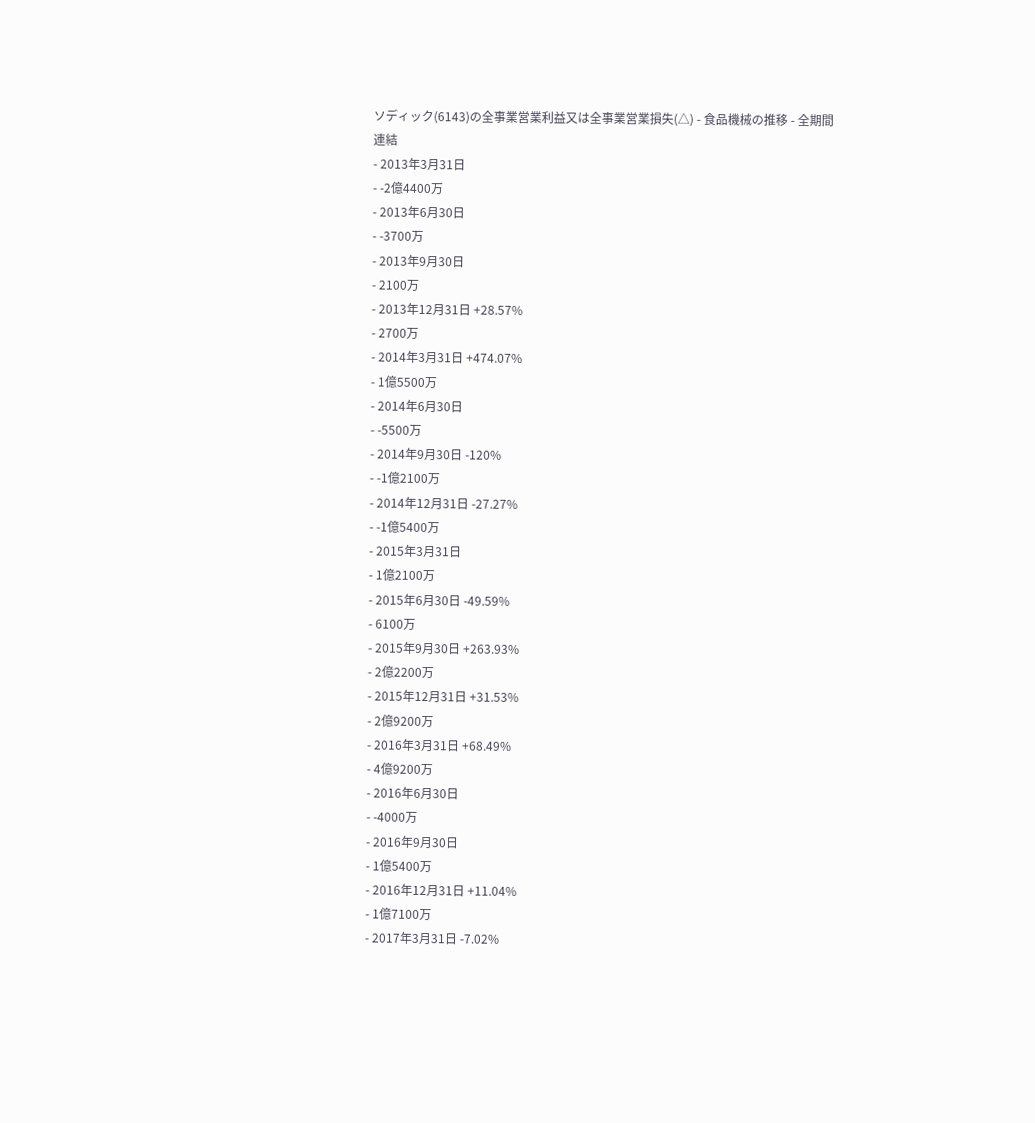ソディック(6143)の全事業営業利益又は全事業営業損失(△) - 食品機械の推移 - 全期間
連結
- 2013年3月31日
- -2億4400万
- 2013年6月30日
- -3700万
- 2013年9月30日
- 2100万
- 2013年12月31日 +28.57%
- 2700万
- 2014年3月31日 +474.07%
- 1億5500万
- 2014年6月30日
- -5500万
- 2014年9月30日 -120%
- -1億2100万
- 2014年12月31日 -27.27%
- -1億5400万
- 2015年3月31日
- 1億2100万
- 2015年6月30日 -49.59%
- 6100万
- 2015年9月30日 +263.93%
- 2億2200万
- 2015年12月31日 +31.53%
- 2億9200万
- 2016年3月31日 +68.49%
- 4億9200万
- 2016年6月30日
- -4000万
- 2016年9月30日
- 1億5400万
- 2016年12月31日 +11.04%
- 1億7100万
- 2017年3月31日 -7.02%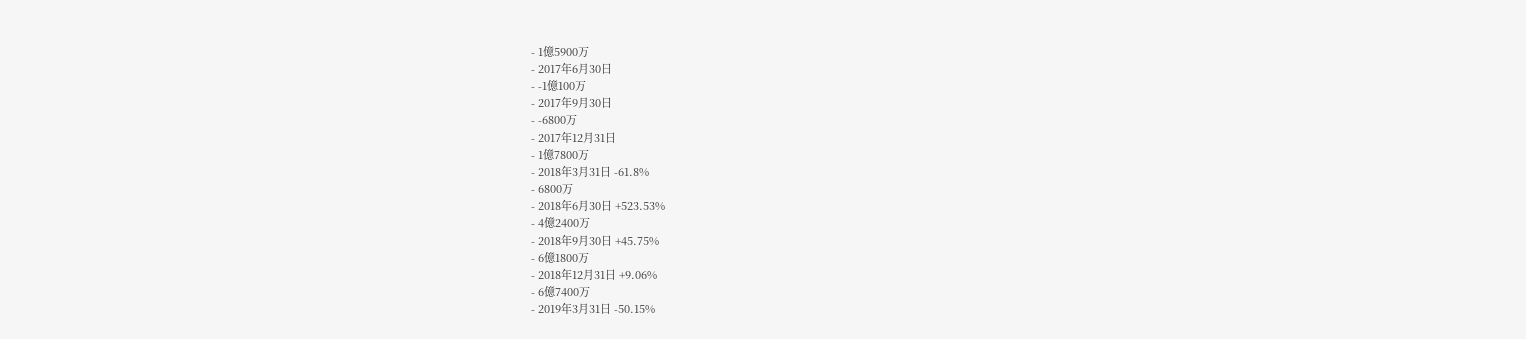- 1億5900万
- 2017年6月30日
- -1億100万
- 2017年9月30日
- -6800万
- 2017年12月31日
- 1億7800万
- 2018年3月31日 -61.8%
- 6800万
- 2018年6月30日 +523.53%
- 4億2400万
- 2018年9月30日 +45.75%
- 6億1800万
- 2018年12月31日 +9.06%
- 6億7400万
- 2019年3月31日 -50.15%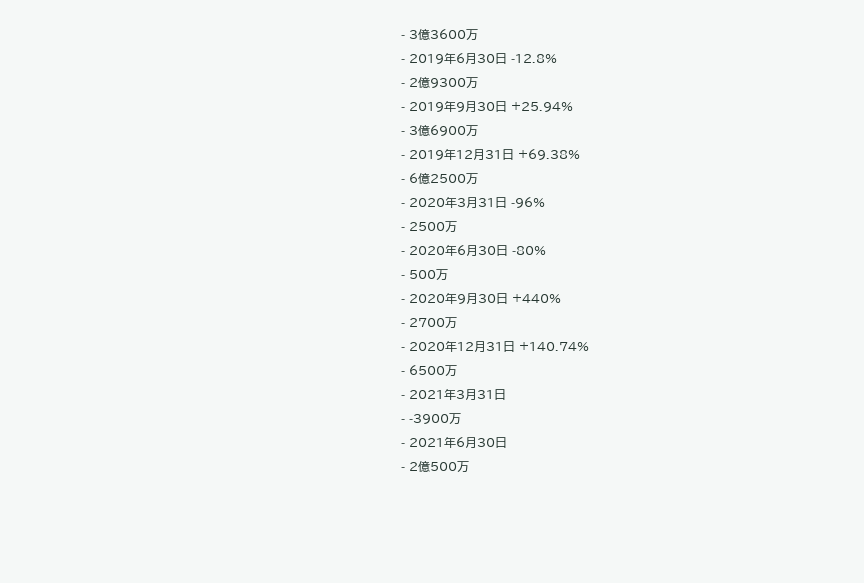- 3億3600万
- 2019年6月30日 -12.8%
- 2億9300万
- 2019年9月30日 +25.94%
- 3億6900万
- 2019年12月31日 +69.38%
- 6億2500万
- 2020年3月31日 -96%
- 2500万
- 2020年6月30日 -80%
- 500万
- 2020年9月30日 +440%
- 2700万
- 2020年12月31日 +140.74%
- 6500万
- 2021年3月31日
- -3900万
- 2021年6月30日
- 2億500万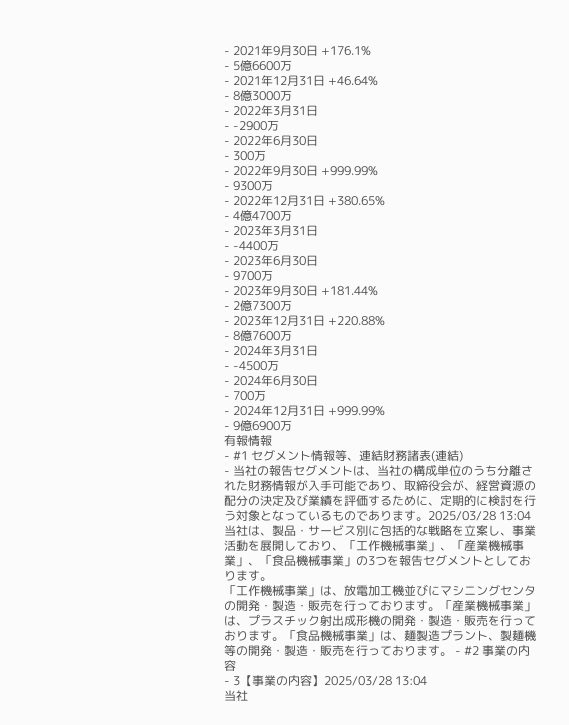- 2021年9月30日 +176.1%
- 5億6600万
- 2021年12月31日 +46.64%
- 8億3000万
- 2022年3月31日
- -2900万
- 2022年6月30日
- 300万
- 2022年9月30日 +999.99%
- 9300万
- 2022年12月31日 +380.65%
- 4億4700万
- 2023年3月31日
- -4400万
- 2023年6月30日
- 9700万
- 2023年9月30日 +181.44%
- 2億7300万
- 2023年12月31日 +220.88%
- 8億7600万
- 2024年3月31日
- -4500万
- 2024年6月30日
- 700万
- 2024年12月31日 +999.99%
- 9億6900万
有報情報
- #1 セグメント情報等、連結財務諸表(連結)
- 当社の報告セグメントは、当社の構成単位のうち分離された財務情報が入手可能であり、取締役会が、経営資源の配分の決定及び業績を評価するために、定期的に検討を行う対象となっているものであります。2025/03/28 13:04
当社は、製品・サービス別に包括的な戦略を立案し、事業活動を展開しており、「工作機械事業」、「産業機械事業」、「食品機械事業」の3つを報告セグメントとしております。
「工作機械事業」は、放電加工機並びにマシニングセンタの開発・製造・販売を行っております。「産業機械事業」は、プラスチック射出成形機の開発・製造・販売を行っております。「食品機械事業」は、麺製造プラント、製麺機等の開発・製造・販売を行っております。 - #2 事業の内容
- 3【事業の内容】2025/03/28 13:04
当社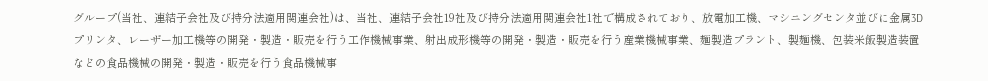グループ(当社、連結子会社及び持分法適用関連会社)は、当社、連結子会社19社及び持分法適用関連会社1社で構成されており、放電加工機、マシニングセンタ並びに金属3Dプリンタ、レーザー加工機等の開発・製造・販売を行う工作機械事業、射出成形機等の開発・製造・販売を行う産業機械事業、麺製造プラント、製麺機、包装米飯製造装置などの食品機械の開発・製造・販売を行う食品機械事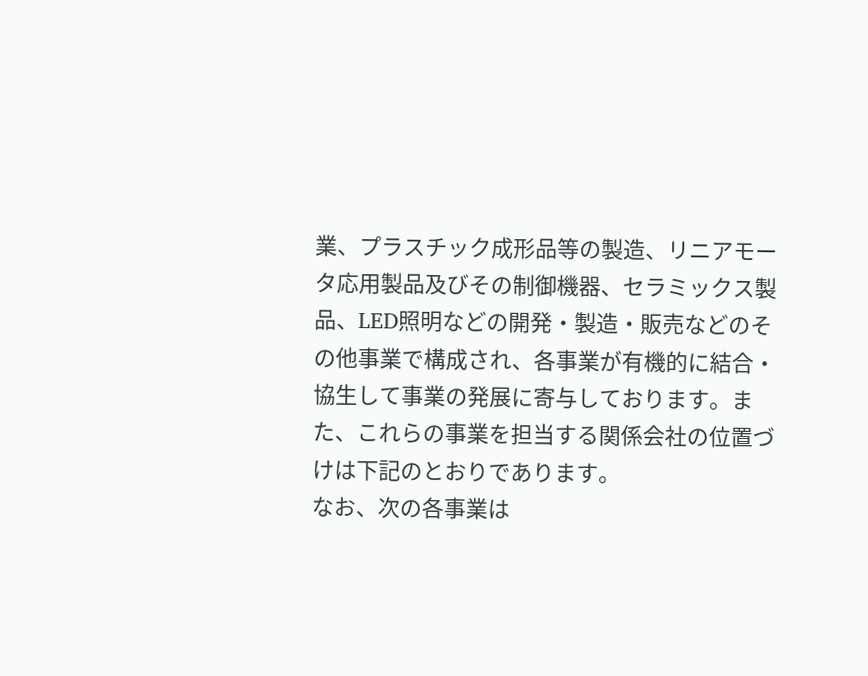業、プラスチック成形品等の製造、リニアモータ応用製品及びその制御機器、セラミックス製品、LED照明などの開発・製造・販売などのその他事業で構成され、各事業が有機的に結合・協生して事業の発展に寄与しております。また、これらの事業を担当する関係会社の位置づけは下記のとおりであります。
なお、次の各事業は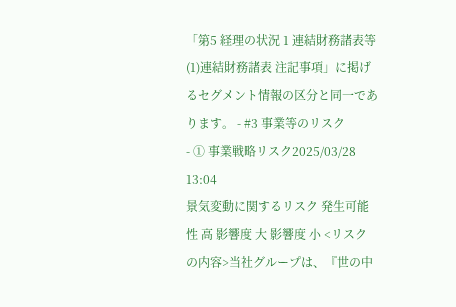「第5 経理の状況 1 連結財務諸表等(1)連結財務諸表 注記事項」に掲げるセグメント情報の区分と同一であります。 - #3 事業等のリスク
- ① 事業戦略リスク2025/03/28 13:04
景気変動に関するリスク 発生可能性 高 影響度 大 影響度 小 <リスクの内容>当社グループは、『世の中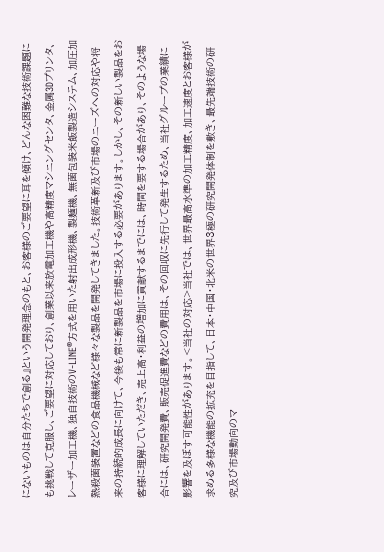にないものは自分たちで創る』という開発理念のもと、お客様のご要望に耳を傾け、どんな困難な技術課題にも挑戦して克服し、ご要望に対応しており、創業以来放電加工機や高精度マシニングセンタ、金属3Dプリンタ、レーザー加工機、独自技術のV-LINE®方式を用いた射出成形機、製麺機、無菌包装米飯製造システム、加圧加熱殺菌装置などの食品機械など様々な製品を開発してきました。技術革新及び市場のニーズへの対応や将来の持続的成長に向けて、今後も常に新製品を市場に投入する必要があります。しかし、その新しい製品をお客様に理解していただき、売上高・利益の増加に貢献するまでには、時間を要する場合があり、そのような場合には、研究開発費、販売促進費などの費用は、その回収に先行して発生するため、当社グループの業績に影響を及ぼす可能性があります。<当社の対応>当社では、世界最高水準の加工精度、加工速度とお客様が求める多様な機能の拡充を目指して、日本・中国・北米の世界3極の研究開発体制を敷き、最先端技術の研究及び市場動向のマ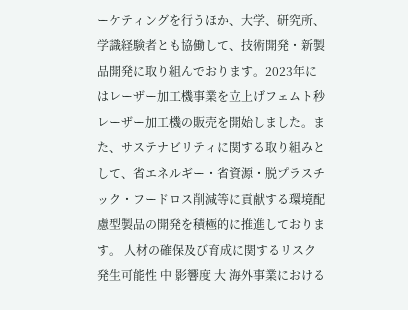ーケティングを行うほか、大学、研究所、学識経験者とも協働して、技術開発・新製品開発に取り組んでおります。2023年にはレーザー加工機事業を立上げフェムト秒レーザー加工機の販売を開始しました。また、サステナビリティに関する取り組みとして、省エネルギー・省資源・脱プラスチック・フードロス削減等に貢献する環境配慮型製品の開発を積極的に推進しております。 人材の確保及び育成に関するリスク 発生可能性 中 影響度 大 海外事業における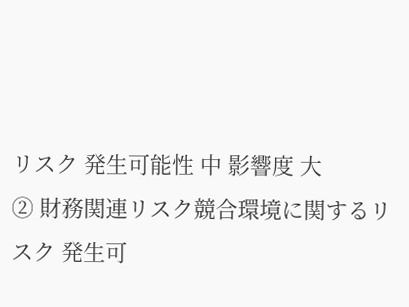リスク 発生可能性 中 影響度 大
② 財務関連リスク競合環境に関するリスク 発生可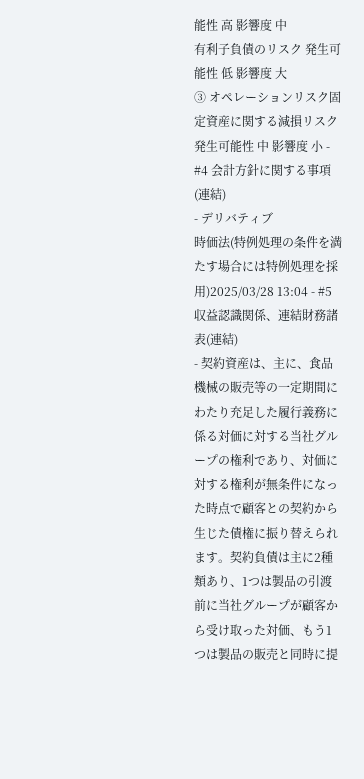能性 高 影響度 中
有利子負債のリスク 発生可能性 低 影響度 大
③ オペレーションリスク固定資産に関する減損リスク 発生可能性 中 影響度 小 - #4 会計方針に関する事項(連結)
- デリバティブ
時価法(特例処理の条件を満たす場合には特例処理を採用)2025/03/28 13:04 - #5 収益認識関係、連結財務諸表(連結)
- 契約資産は、主に、食品機械の販売等の一定期間にわたり充足した履行義務に係る対価に対する当社グループの権利であり、対価に対する権利が無条件になった時点で顧客との契約から生じた債権に振り替えられます。契約負債は主に2種類あり、1つは製品の引渡前に当社グループが顧客から受け取った対価、もう1つは製品の販売と同時に提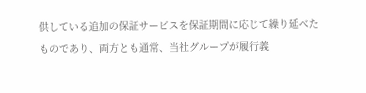供している追加の保証サービスを保証期間に応じて繰り延べたものであり、両方とも通常、当社グループが履行義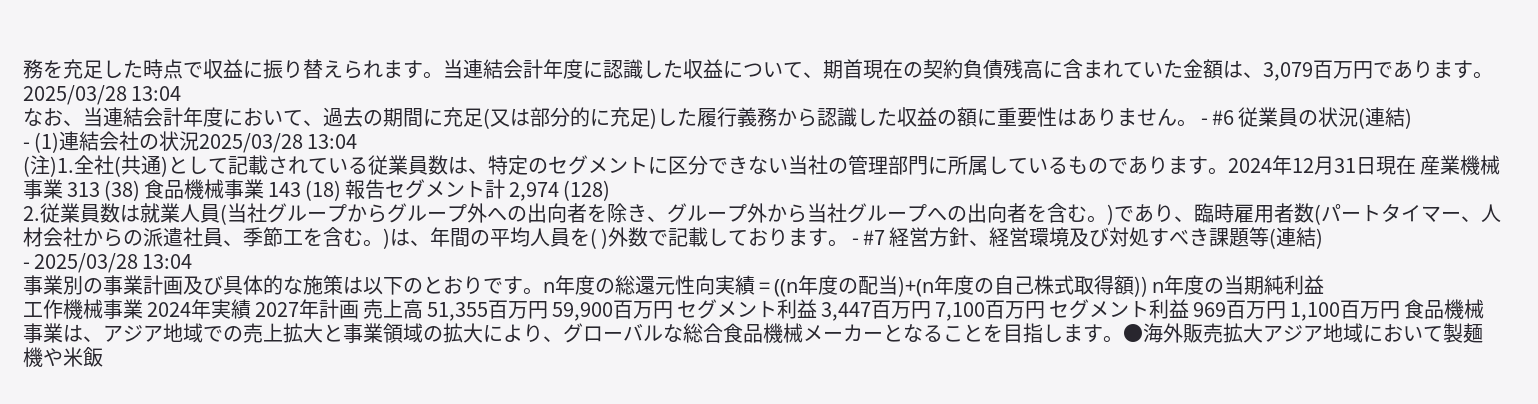務を充足した時点で収益に振り替えられます。当連結会計年度に認識した収益について、期首現在の契約負債残高に含まれていた金額は、3,079百万円であります。2025/03/28 13:04
なお、当連結会計年度において、過去の期間に充足(又は部分的に充足)した履行義務から認識した収益の額に重要性はありません。 - #6 従業員の状況(連結)
- (1)連結会社の状況2025/03/28 13:04
(注)1.全社(共通)として記載されている従業員数は、特定のセグメントに区分できない当社の管理部門に所属しているものであります。2024年12月31日現在 産業機械事業 313 (38) 食品機械事業 143 (18) 報告セグメント計 2,974 (128)
2.従業員数は就業人員(当社グループからグループ外への出向者を除き、グループ外から当社グループへの出向者を含む。)であり、臨時雇用者数(パートタイマー、人材会社からの派遣社員、季節工を含む。)は、年間の平均人員を( )外数で記載しております。 - #7 経営方針、経営環境及び対処すべき課題等(連結)
- 2025/03/28 13:04
事業別の事業計画及び具体的な施策は以下のとおりです。n年度の総還元性向実績 = ((n年度の配当)+(n年度の自己株式取得額)) n年度の当期純利益
工作機械事業 2024年実績 2027年計画 売上高 51,355百万円 59,900百万円 セグメント利益 3,447百万円 7,100百万円 セグメント利益 969百万円 1,100百万円 食品機械事業は、アジア地域での売上拡大と事業領域の拡大により、グローバルな総合食品機械メーカーとなることを目指します。●海外販売拡大アジア地域において製麺機や米飯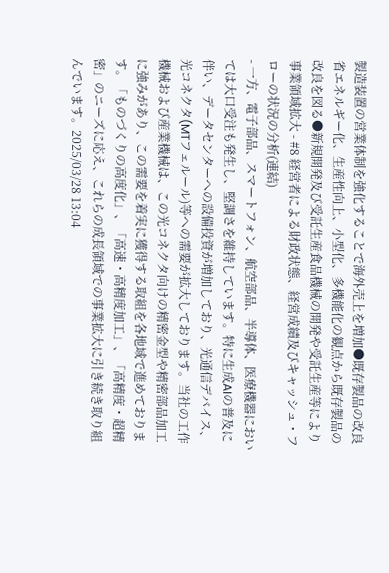製造装置の営業体制を強化することで海外売上を増加●既存製品の改良省エネルギー化、生産性向上、小型化、多機能化の観点から既存製品の改良を図る●新規開発及び受託生産食品機械の開発や受託生産等により事業領域拡大 - #8 経営者による財政状態、経営成績及びキャッシュ・フローの状況の分析(連結)
- 一方、電子部品、スマートフォン、航空部品、半導体、医療機器においては大口受注も発生し、堅調さを維持しています。特に生成AIの普及に伴い、データセンターへの設備投資が増加しており、光通信デバイス、光コネクタ(MTフェルール)等への需要が拡大しております。当社の工作機械および産業機械は、この光コネクタ向けの精密金型や精密部品加工に強みがあり、この需要を着実に獲得する取組を各地域で進めております。「ものづくりの高度化」、「高速・高精度加工」、「高精度・超精密」のニーズに応え、これらの成長領域での事業拡大に引き続き取り組んでいます。2025/03/28 13:04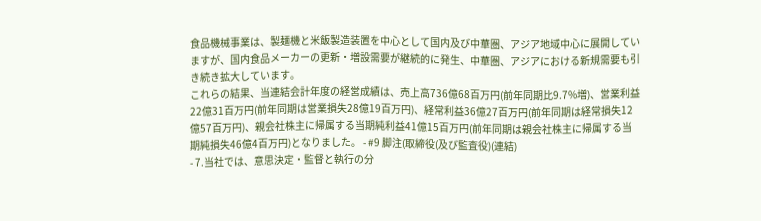食品機械事業は、製麺機と米飯製造装置を中心として国内及び中華圏、アジア地域中心に展開していますが、国内食品メーカーの更新・増設需要が継続的に発生、中華圏、アジアにおける新規需要も引き続き拡大しています。
これらの結果、当連結会計年度の経営成績は、売上高736億68百万円(前年同期比9.7%増)、営業利益22億31百万円(前年同期は営業損失28億19百万円)、経常利益36億27百万円(前年同期は経常損失12億57百万円)、親会社株主に帰属する当期純利益41億15百万円(前年同期は親会社株主に帰属する当期純損失46億4百万円)となりました。 - #9 脚注(取締役(及び監査役)(連結)
- 7.当社では、意思決定・監督と執行の分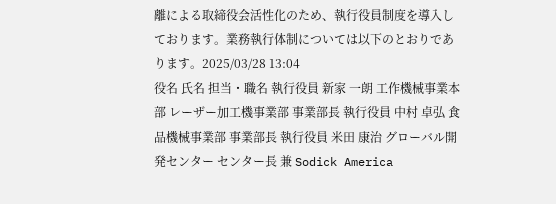離による取締役会活性化のため、執行役員制度を導入しております。業務執行体制については以下のとおりであります。2025/03/28 13:04
役名 氏名 担当・職名 執行役員 新家 一朗 工作機械事業本部 レーザー加工機事業部 事業部長 執行役員 中村 卓弘 食品機械事業部 事業部長 執行役員 米田 康治 グローバル開発センター センター長 兼 Sodick America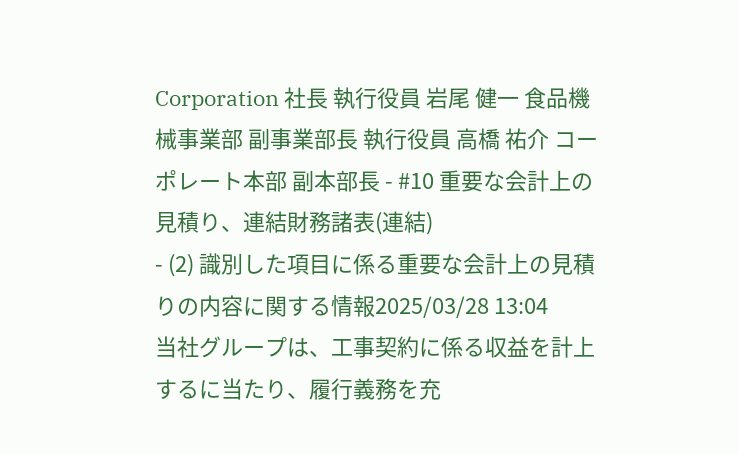Corporation 社長 執行役員 岩尾 健一 食品機械事業部 副事業部長 執行役員 高橋 祐介 コーポレート本部 副本部長 - #10 重要な会計上の見積り、連結財務諸表(連結)
- (2) 識別した項目に係る重要な会計上の見積りの内容に関する情報2025/03/28 13:04
当社グループは、工事契約に係る収益を計上するに当たり、履行義務を充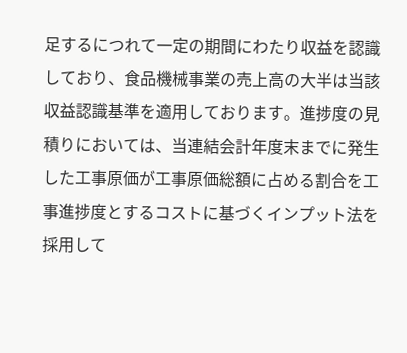足するにつれて一定の期間にわたり収益を認識しており、食品機械事業の売上高の大半は当該収益認識基準を適用しております。進捗度の見積りにおいては、当連結会計年度末までに発生した工事原価が工事原価総額に占める割合を工事進捗度とするコストに基づくインプット法を採用して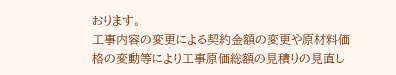おります。
工事内容の変更による契約金額の変更や原材料価格の変動等により工事原価総額の見積りの見直し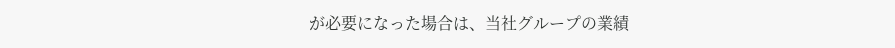が必要になった場合は、当社グループの業績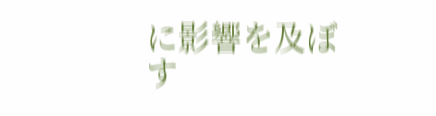に影響を及ぼす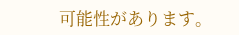可能性があります。